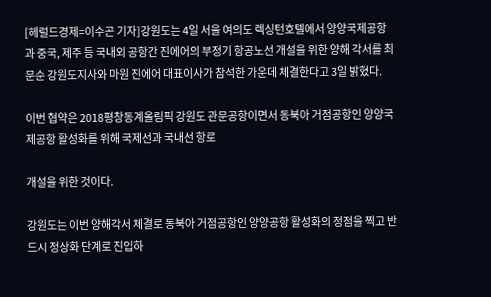[헤럴드경제=이수곤 기자]강원도는 4일 서울 여의도 렉싱턴호텔에서 양양국제공항과 중국, 제주 등 국내외 공항간 진에어의 부정기 항공노선 개설을 위한 양해 각서를 최문순 강원도지사와 마원 진에어 대표이사가 참석한 가운데 체결한다고 3일 밝혔다.

이번 협약은 2018평창동계올림픽 강원도 관문공항이면서 동북아 거점공항인 양양국제공항 활성화를 위해 국제선과 국내선 항로

개설을 위한 것이다.

강원도는 이번 양해각서 체결로 동북아 거점공항인 양양공항 활성화의 정점을 찍고 반드시 정상화 단계로 진입하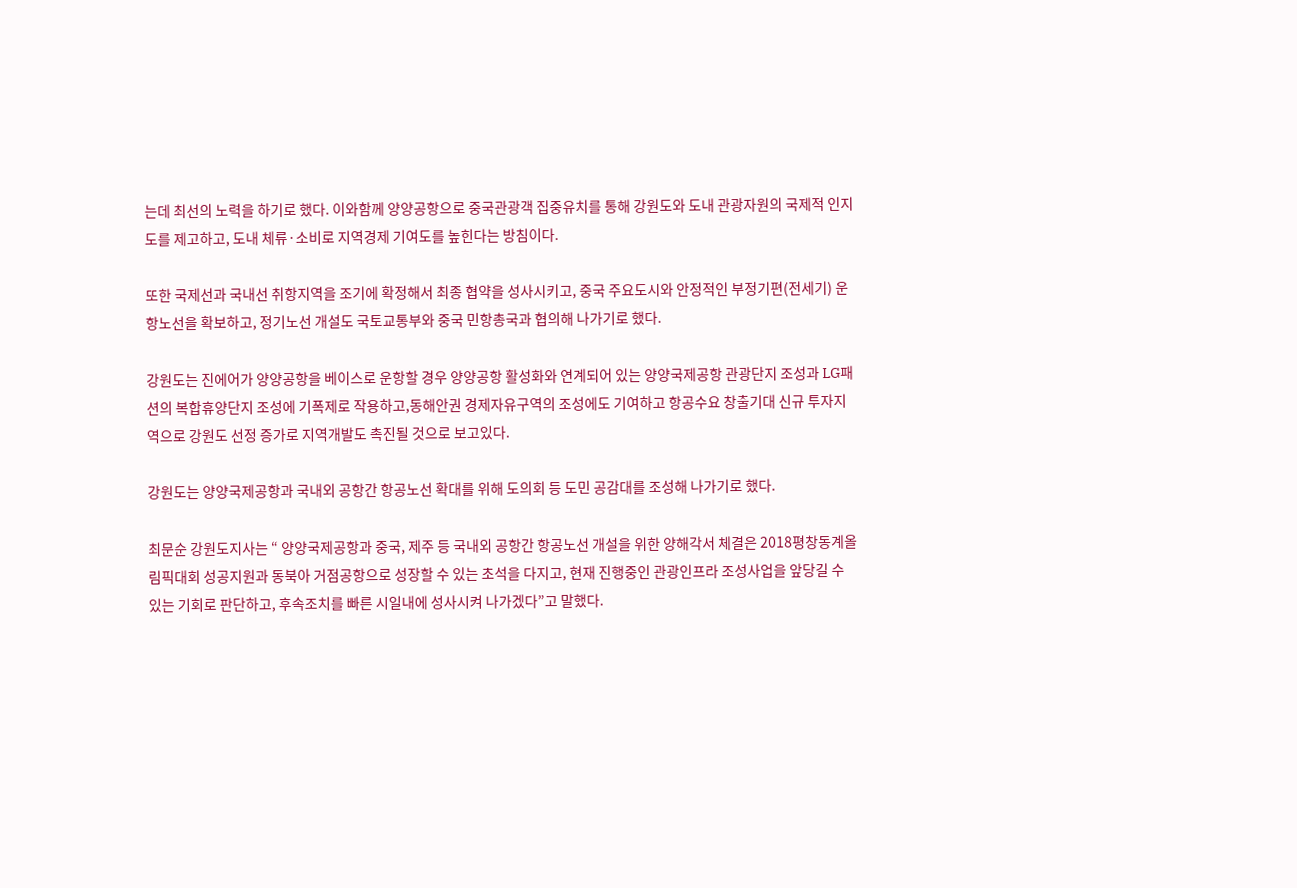는데 최선의 노력을 하기로 했다. 이와함께 양양공항으로 중국관광객 집중유치를 통해 강원도와 도내 관광자원의 국제적 인지도를 제고하고, 도내 체류·소비로 지역경제 기여도를 높힌다는 방침이다.

또한 국제선과 국내선 취항지역을 조기에 확정해서 최종 협약을 성사시키고, 중국 주요도시와 안정적인 부정기편(전세기) 운항노선을 확보하고, 정기노선 개설도 국토교통부와 중국 민항총국과 협의해 나가기로 했다.

강원도는 진에어가 양양공항을 베이스로 운항할 경우 양양공항 활성화와 연계되어 있는 양양국제공항 관광단지 조성과 LG패션의 복합휴양단지 조성에 기폭제로 작용하고,동해안권 경제자유구역의 조성에도 기여하고 항공수요 창출기대 신규 투자지역으로 강원도 선정 증가로 지역개발도 촉진될 것으로 보고있다.

강원도는 양양국제공항과 국내외 공항간 항공노선 확대를 위해 도의회 등 도민 공감대를 조성해 나가기로 했다.

최문순 강원도지사는 “ 양양국제공항과 중국, 제주 등 국내외 공항간 항공노선 개설을 위한 양해각서 체결은 2018평창동계올림픽대회 성공지원과 동북아 거점공항으로 성장할 수 있는 초석을 다지고, 현재 진행중인 관광인프라 조성사업을 앞당길 수 있는 기회로 판단하고, 후속조치를 빠른 시일내에 성사시켜 나가겠다”고 말했다.